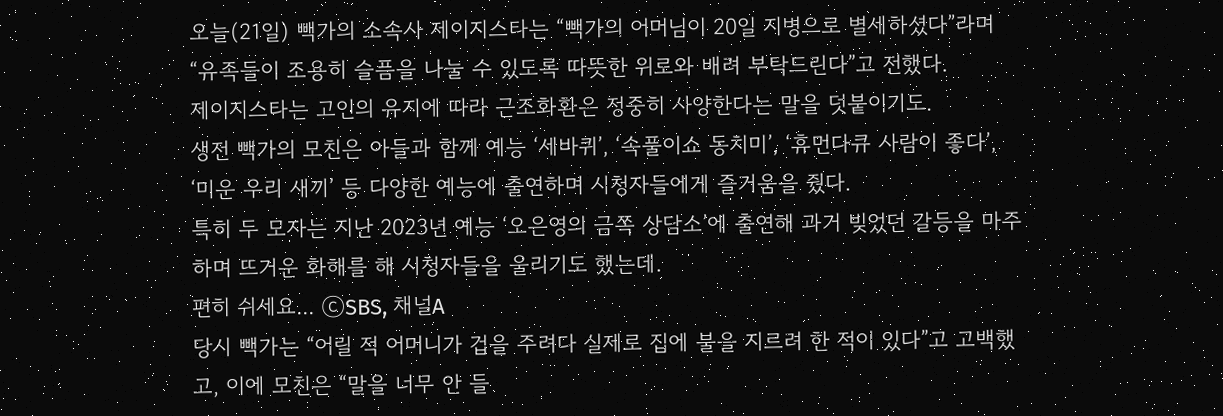오늘(21일) 빽가의 소속사 제이지스타는 “빽가의 어머님이 20일 지병으로 별세하셨다”라며 “유족들이 조용히 슬픔을 나눌 수 있도록 따뜻한 위로와 배려 부탁드린다”고 전했다.
제이지스타는 고인의 유지에 따라 근조화환은 정중히 사양한다는 말을 덧붙이기도.
생전 빽가의 모친은 아들과 함께 예능 ‘세바퀴’, ‘속풀이쇼 동치미’, ‘휴먼다큐 사람이 좋다’, ‘미운 우리 새끼’ 등 다양한 예능에 출연하며 시청자들에게 즐거움을 줬다.
특히 두 모자는 지난 2023년 예능 ‘오은영의 금쪽 상담소’에 출연해 과거 빚었던 갈등을 마주하며 뜨거운 화해를 해 시청자들을 울리기도 했는데.
편히 쉬세요... ⓒSBS, 채널A
당시 빽가는 “어릴 적 어머니가 겁을 주려다 실제로 집에 불을 지르려 한 적이 있다”고 고백했고, 이에 모친은 “말을 너무 안 들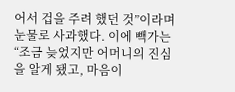어서 겁을 주려 했던 것”이라며 눈물로 사과했다. 이에 빽가는 “조금 늦었지만 어머니의 진심을 알게 됐고, 마음이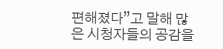편해졌다”고 말해 많은 시청자들의 공감을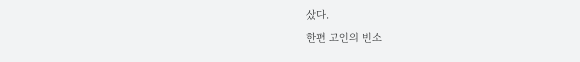샀다.
한편 고인의 빈소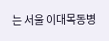는 서울 이대목동병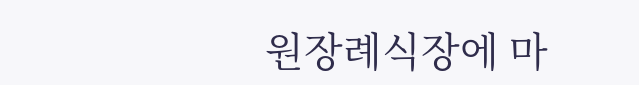원장례식장에 마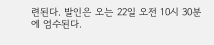련된다. 발인은 오는 22일 오전 10시 30분에 엄수된다.